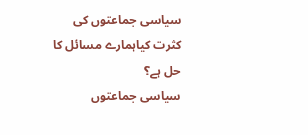سیاسی جماعتوں کی کثرت کیاہمارے مسائل کا حل ہے؟
سیاسی جماعتوں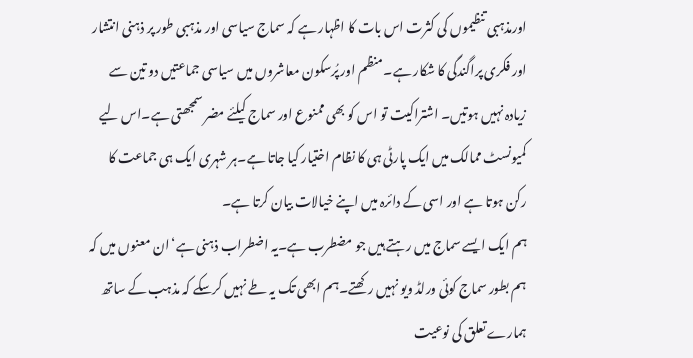اورمذہبی تنظیموں کی کثرت اس بات کا اظہار ہے کہ سماج سیاسی اور مذہبی طور پر ذہنی انتشار اور فکری پراگندگی کا شکار ہے۔منظم اور پُرسکون معاشروں میں سیاسی جماعتیں دو تین سے زیادہ نہیں ہوتیں۔ اشتراکیت تو اس کو بھی ممنوع اور سماج کیلئے مضر سمجھتی ہے۔اس لیے کمیونسٹ ممالک میں ایک پارٹی ہی کا نظام اختیار کیا جاتا ہے۔ہر شہری ایک ہی جماعت کا رکن ہوتا ہے اور اسی کے دائرہ میں اپنے خیالات بیان کرتا ہے۔
ہم ایک ایسے سماج میں رہتے ہیں جو مضطرب ہے۔یہ اضطراب ذہنی ہے‘ان معنوں میں کہ ہم بطور سماج کوئی ورلڈ ویو نہیں رکھتے۔ہم ابھی تک یہ طے نہیں کرسکے کہ مذہب کے ساتھ ہمارے تعلق کی نوعیت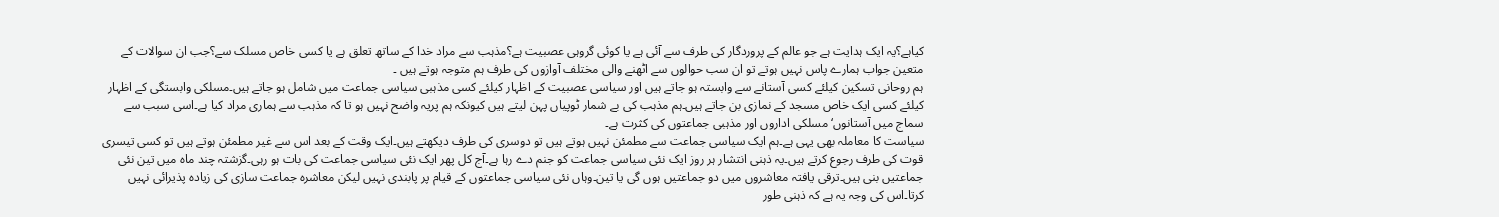کیاہے؟یہ ایک ہدایت ہے جو عالم کے پروردگار کی طرف سے آئی ہے یا کوئی گروہی عصبیت ہے؟مذہب سے مراد خدا کے ساتھ تعلق ہے یا کسی خاص مسلک سے؟جب ان سوالات کے متعین جواب ہمارے پاس نہیں ہوتے تو ان سب حوالوں سے اٹھنے والی مختلف آوازوں کی طرف ہم متوجہ ہوتے ہیں ۔
ہم روحانی تسکین کیلئے کسی آستانے سے وابستہ ہو جاتے ہیں اور سیاسی عصبیت کے اظہار کیلئے کسی مذہبی سیاسی جماعت میں شامل ہو جاتے ہیں۔مسلکی وابستگی کے اظہار کیلئے کسی ایک خاص مسجد کے نمازی بن جاتے ہیں۔ہم مذہب کی بے شمار ٹوپیاں پہن لیتے ہیں کیونکہ ہم پریہ واضح نہیں ہو تا کہ مذہب سے ہماری مراد کیا ہے۔اسی سبب سے سماج میں آستانوں‘ مسلکی اداروں اور مذہبی جماعتوں کی کثرت ہے۔
سیاست کا معاملہ بھی یہی ہے۔ہم ایک سیاسی جماعت سے مطمئن نہیں ہوتے ہیں تو دوسری کی طرف دیکھتے ہیں۔ایک وقت کے بعد اس سے غیر مطمئن ہوتے ہیں تو کسی تیسری قوت کی طرف رجوع کرتے ہیں۔یہ ذہنی انتشار ہر روز ایک نئی سیاسی جماعت کو جنم دے رہا ہے۔آج کل پھر ایک نئی سیاسی جماعت کی بات ہو رہی۔گزشتہ چند ماہ میں تین نئی جماعتیں بنی ہیں۔ترقی یافتہ معاشروں میں دو جماعتیں ہوں گی یا تین۔وہاں نئی سیاسی جماعتوں کے قیام پر پابندی نہیں لیکن معاشرہ جماعت سازی کی زیادہ پذیرائی نہیں کرتا۔اس کی وجہ یہ ہے کہ ذہنی طور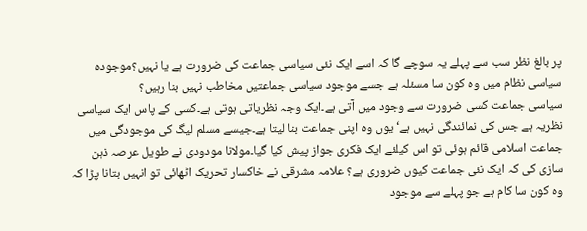پر بالغ نظر سب سے پہلے یہ سوچے گا کہ اسے ایک نئی سیاسی جماعت کی ضرورت ہے یا نہیں؟موجودہ سیاسی نظام میں وہ کون سا مسئلہ ہے جسے موجود سیاسی جماعتیں مخاطب نہیں بنا رہیں؟
سیاسی جماعت کسی ضرورت سے وجود میں آتی ہے۔ایک وجہ نظریاتی ہوتی ہے۔کسی کے پاس ایک سیاسی نظریہ ہے جس کی نمائندگی نہیں ہے‘ یوں وہ اپنی جماعت بنا لیتا ہے۔جیسے مسلم لیگ کی موجودگی میں جماعت اسلامی قائم ہوئی تو اس کیلئے ایک فکری جواز پیش کیا گیا۔مولانا مودودی نے طویل عرصہ ذہن سازی کی کہ ایک نئی جماعت کیوں ضروری ہے؟ علامہ مشرقی نے خاکسار تحریک اٹھائی تو انہیں بتانا پڑا کہ وہ کون سا کام ہے جو پہلے سے موجود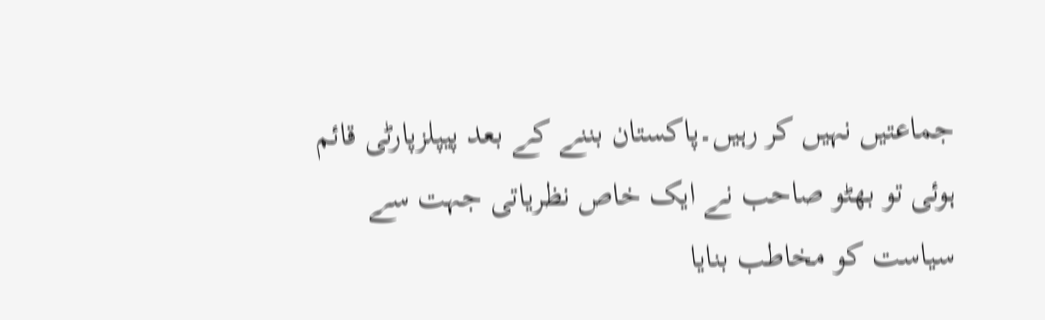جماعتیں نہیں کر رہیں۔پاکستان بننے کے بعد پیپلزپارٹی قائم ہوئی تو بھٹو صاحب نے ایک خاص نظریاتی جہت سے سیاست کو مخاطب بنایا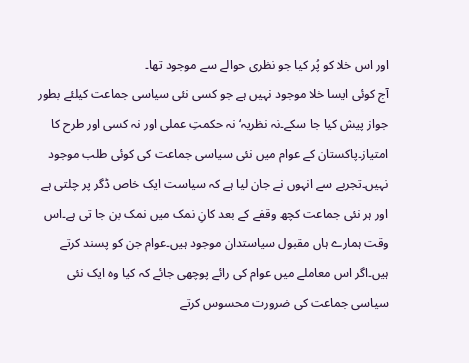اور اس خلا کو پُر کیا جو نظری حوالے سے موجود تھا۔
آج کوئی ایسا خلا موجود نہیں ہے جو کسی نئی سیاسی جماعت کیلئے بطور جواز پیش کیا جا سکے۔نہ نظریہ‘نہ حکمتِ عملی اور نہ کسی اور طرح کا امتیاز۔پاکستان کے عوام میں نئی سیاسی جماعت کی کوئی طلب موجود نہیں۔تجربے سے انہوں نے جان لیا ہے کہ سیاست ایک خاص ڈگر پر چلتی ہے اور ہر نئی جماعت کچھ وقفے کے بعد کانِ نمک میں نمک بن جا تی ہے۔اس وقت ہمارے ہاں مقبول سیاستدان موجود ہیں۔عوام جن کو پسند کرتے ہیں۔اگر اس معاملے میں عوام کی رائے پوچھی جائے کہ کیا وہ ایک نئی سیاسی جماعت کی ضرورت محسوس کرتے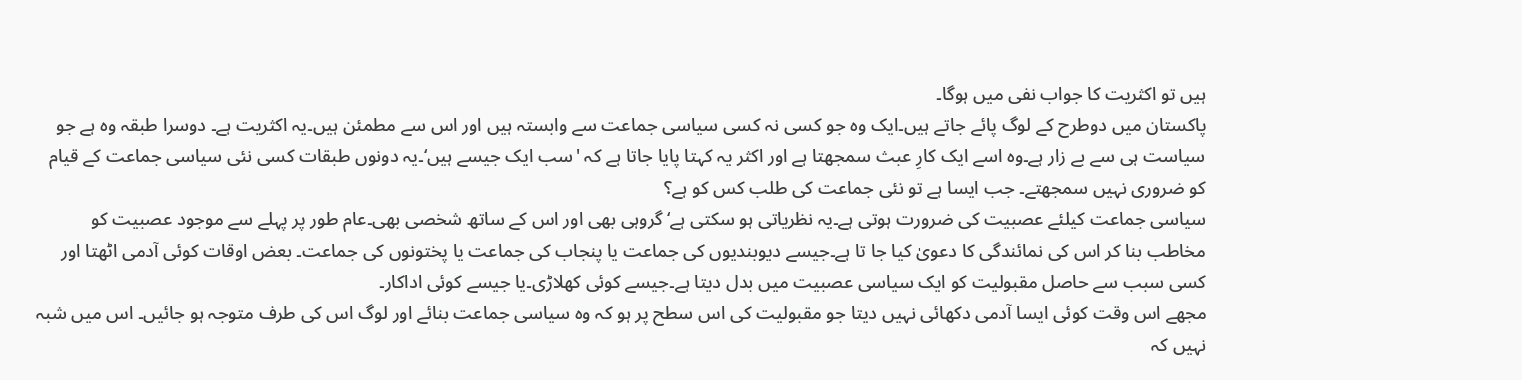ہیں تو اکثریت کا جواب نفی میں ہوگا۔
پاکستان میں دوطرح کے لوگ پائے جاتے ہیں۔ایک وہ جو کسی نہ کسی سیاسی جماعت سے وابستہ ہیں اور اس سے مطمئن ہیں۔یہ اکثریت ہے۔ دوسرا طبقہ وہ ہے جو سیاست ہی سے بے زار ہے۔وہ اسے ایک کارِ عبث سمجھتا ہے اور اکثر یہ کہتا پایا جاتا ہے کہ 'سب ایک جیسے ہیں‘۔یہ دونوں طبقات کسی نئی سیاسی جماعت کے قیام کو ضروری نہیں سمجھتے۔ جب ایسا ہے تو نئی جماعت کی طلب کس کو ہے؟
سیاسی جماعت کیلئے عصبیت کی ضرورت ہوتی ہے۔یہ نظریاتی ہو سکتی ہے‘ گروہی بھی اور اس کے ساتھ شخصی بھی۔عام طور پر پہلے سے موجود عصبیت کو مخاطب بنا کر اس کی نمائندگی کا دعویٰ کیا جا تا ہے۔جیسے دیوبندیوں کی جماعت یا پنجاب کی جماعت یا پختونوں کی جماعت۔ بعض اوقات کوئی آدمی اٹھتا اور کسی سبب سے حاصل مقبولیت کو ایک سیاسی عصبیت میں بدل دیتا ہے۔جیسے کوئی کھلاڑی۔یا جیسے کوئی اداکار۔
مجھے اس وقت کوئی ایسا آدمی دکھائی نہیں دیتا جو مقبولیت کی اس سطح پر ہو کہ وہ سیاسی جماعت بنائے اور لوگ اس کی طرف متوجہ ہو جائیں۔ اس میں شبہ نہیں کہ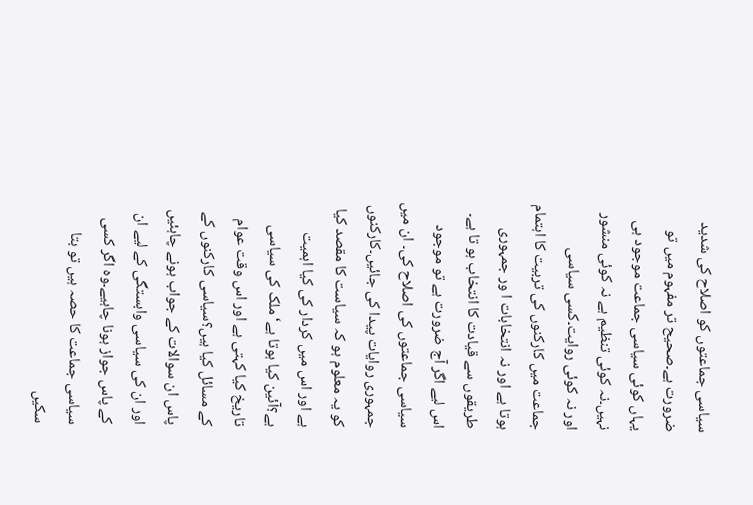سیاسی جماعتوں کو اصلاح کی شدید ضرورت ہے۔صحیح تر مفہوم میں تو یہاں کوئی سیاسی جماعت موجود ہی نہیں۔نہ کوئی تنظیم ہے نہ کوئی منشور اور نہ کوئی روایت۔کسی سیاسی جماعت میں کارکنوں کی تربیت کا اہتمام ہوتا ہے اور نہ انتخابات ا ور جمہوری طریقوں سے قیادت کا انتخاب ہو تا ہے۔
اس لیے اگر آج ضرورت ہے تو موجود سیاسی جماعتوں کی اصلاح کی۔ ان میں جمہوری روایات پیدا کی جائیں۔کارکنوں کو یہ معلوم ہو کہ سیاست کا مقصد کیا ہے اور اس میں کردار کی کیا اہمیت ہے؟آئین کیا ہوتا ہے‘ملک کی سیاسی تاریخ کیا کہتی ہے اور اس وقت عوام کے مسائل کیا ہیں؟سیاسی کارکنوں کے پاس ان سوالات کے جواب ہونے چاہئیں اور ان کی سیاسی وابستگی کے لیے ان کے پاس جواز ہونا چاہیے۔وہ اگر کسی سیاسی جماعت کا حصہ ہیں تو بتا سکیں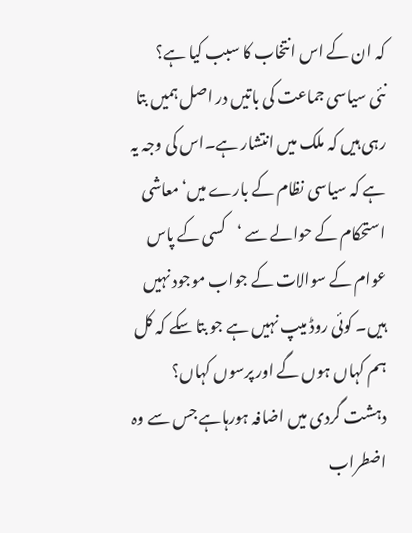کہ ان کے اس انتخاب کا سبب کیا ہے؟
نئی سیاسی جماعت کی باتیں در اصل ہمیں بتا رہی ہیں کہ ملک میں انتشار ہے۔اس کی وجہ یہ ہے کہ سیاسی نظام کے بارے میں‘معاشی استحکام کے حوالے سے ‘کسی کے پاس عوام کے سوالات کے جواب موجود نہیں ہیں۔ کوئی روڈ میپ نہیں ہے جو بتا سکے کہ کل ہم کہاں ہوں گے اور پرسوں کہاں؟ دہشت گردی میں اضافہ ہورہاہے جس سے وہ اضطراب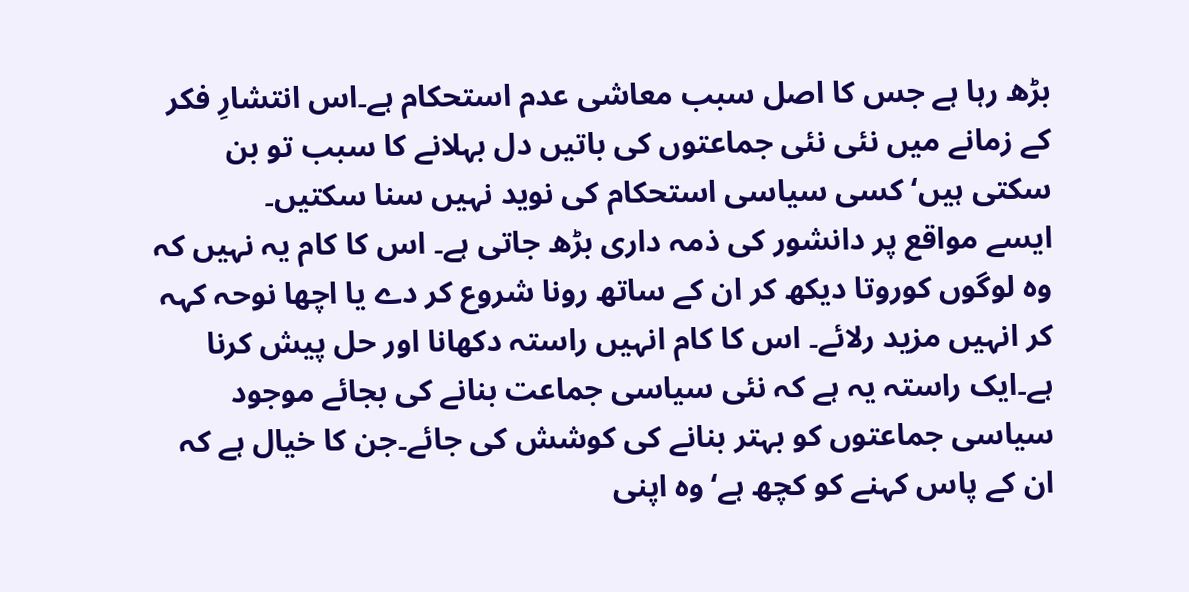بڑھ رہا ہے جس کا اصل سبب معاشی عدم استحکام ہے۔اس انتشارِ فکر کے زمانے میں نئی نئی جماعتوں کی باتیں دل بہلانے کا سبب تو بن سکتی ہیں‘ کسی سیاسی استحکام کی نوید نہیں سنا سکتیں۔
ایسے مواقع پر دانشور کی ذمہ داری بڑھ جاتی ہے۔ اس کا کام یہ نہیں کہ وہ لوگوں کوروتا دیکھ کر ان کے ساتھ رونا شروع کر دے یا اچھا نوحہ کہہ کر انہیں مزید رلائے۔ اس کا کام انہیں راستہ دکھانا اور حل پیش کرنا ہے۔ایک راستہ یہ ہے کہ نئی سیاسی جماعت بنانے کی بجائے موجود سیاسی جماعتوں کو بہتر بنانے کی کوشش کی جائے۔جن کا خیال ہے کہ ان کے پاس کہنے کو کچھ ہے‘وہ اپنی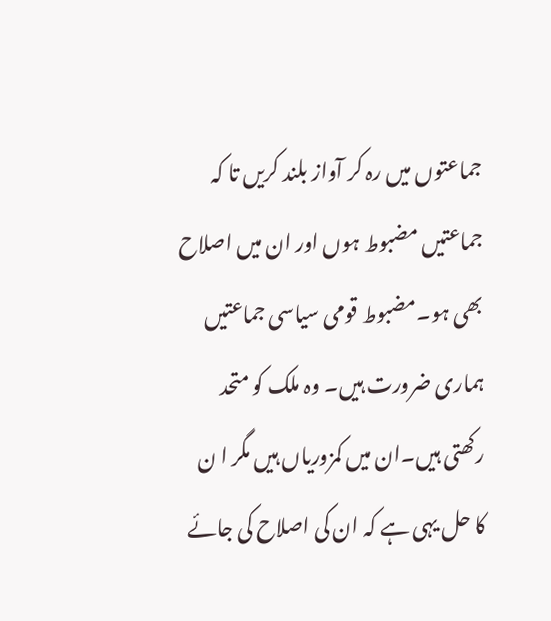جماعتوں میں رہ کر آواز بلند کریں تا کہ جماعتیں مضبوط ہوں اور ان میں اصلاح بھی ہو۔مضبوط قومی سیاسی جماعتیں ہماری ضرورت ہیں۔ وہ ملک کو متحد رکھتی ہیں۔ان میں کمزوریاں ہیں مگر ا ن کا حل یہی ہے کہ ان کی اصلاح کی جائے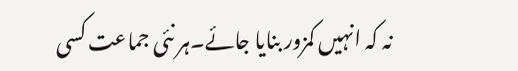نہ کہ انہیں کمزور بنایا جائے۔ہر نئی جماعت کسی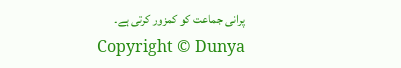پرانی جماعت کو کمزور کرتی ہے۔
Copyright © Dunya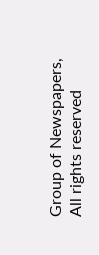Group of Newspapers, All rights reserved